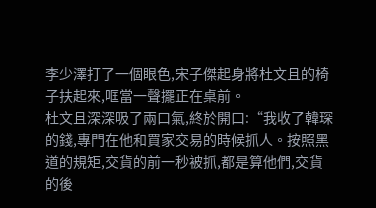李少澤打了一個眼色,宋子傑起身將杜文且的椅子扶起來,哐當一聲擺正在桌前。
杜文且深深吸了兩口氣,終於開口:“我收了韓琛的錢,專門在他和買家交易的時候抓人。按照黑道的規矩,交貨的前一秒被抓,都是算他們,交貨的後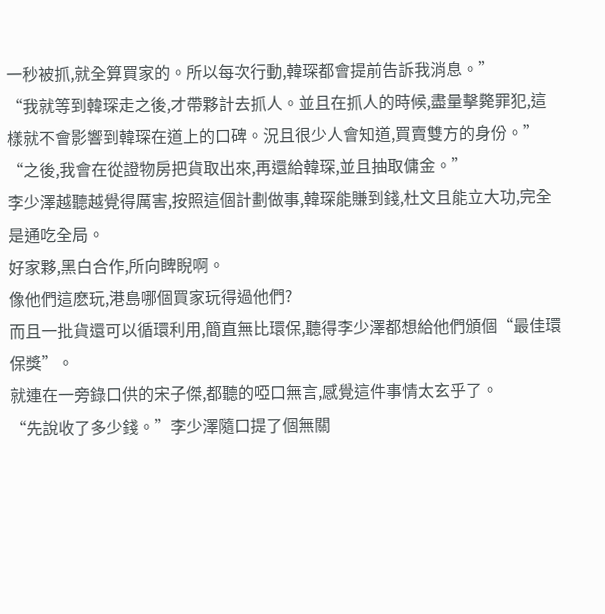一秒被抓,就全算買家的。所以每次行動,韓琛都會提前告訴我消息。”
“我就等到韓琛走之後,才帶夥計去抓人。並且在抓人的時候,盡量擊斃罪犯,這樣就不會影響到韓琛在道上的口碑。況且很少人會知道,買賣雙方的身份。”
“之後,我會在從證物房把貨取出來,再還給韓琛,並且抽取傭金。”
李少澤越聽越覺得厲害,按照這個計劃做事,韓琛能賺到錢,杜文且能立大功,完全是通吃全局。
好家夥,黑白合作,所向睥睨啊。
像他們這麽玩,港島哪個買家玩得過他們?
而且一批貨還可以循環利用,簡直無比環保,聽得李少澤都想給他們頒個“最佳環保獎”。
就連在一旁錄口供的宋子傑,都聽的啞口無言,感覺這件事情太玄乎了。
“先說收了多少錢。”李少澤隨口提了個無關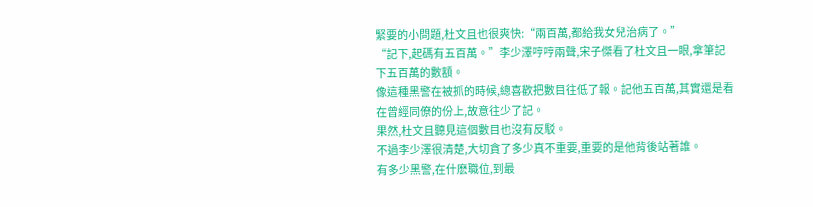緊要的小問題,杜文且也很爽快:“兩百萬,都給我女兒治病了。”
“記下,起碼有五百萬。”李少澤哼哼兩聲,宋子傑看了杜文且一眼,拿筆記下五百萬的數額。
像這種黑警在被抓的時候,總喜歡把數目往低了報。記他五百萬,其實還是看在曾經同僚的份上,故意往少了記。
果然,杜文且聽見這個數目也沒有反駁。
不過李少澤很清楚,大切貪了多少真不重要,重要的是他背後站著誰。
有多少黑警,在什麽職位,到最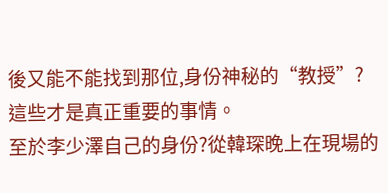後又能不能找到那位,身份神秘的“教授”?這些才是真正重要的事情。
至於李少澤自己的身份?從韓琛晚上在現場的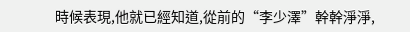時候表現,他就已經知道,從前的“李少澤”幹幹淨淨,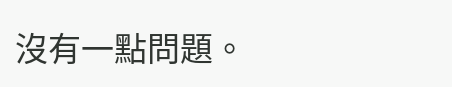沒有一點問題。